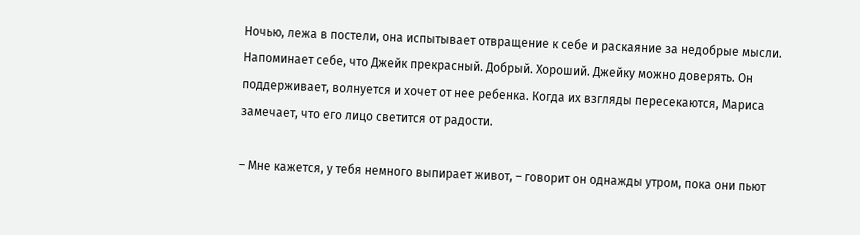Ночью, лежа в постели, она испытывает отвращение к себе и раскаяние за недобрые мысли. Напоминает себе, что Джейк прекрасный. Добрый. Хороший. Джейку можно доверять. Он поддерживает, волнуется и хочет от нее ребенка. Когда их взгляды пересекаются, Мариса замечает, что его лицо светится от радости.

– Мне кажется, у тебя немного выпирает живот, – говорит он однажды утром, пока они пьют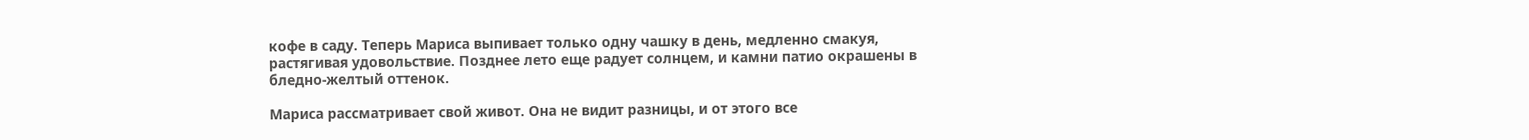кофе в саду. Теперь Мариса выпивает только одну чашку в день, медленно смакуя, растягивая удовольствие. Позднее лето еще радует солнцем, и камни патио окрашены в бледно-желтый оттенок.

Мариса рассматривает свой живот. Она не видит разницы, и от этого все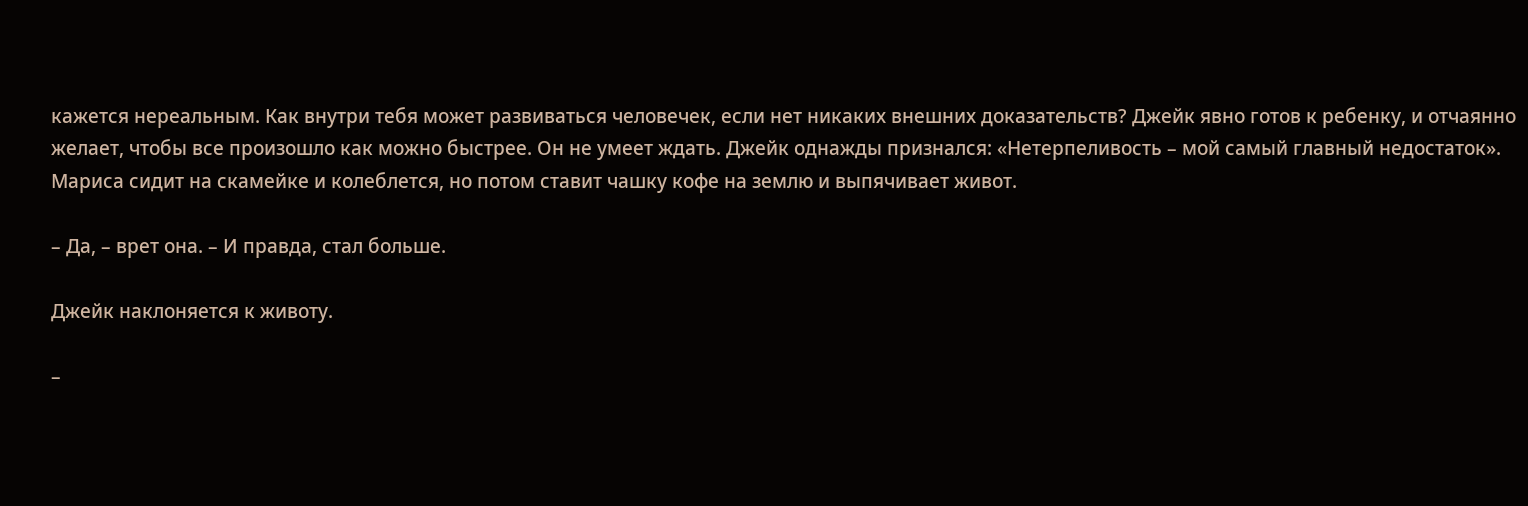кажется нереальным. Как внутри тебя может развиваться человечек, если нет никаких внешних доказательств? Джейк явно готов к ребенку, и отчаянно желает, чтобы все произошло как можно быстрее. Он не умеет ждать. Джейк однажды признался: «Нетерпеливость – мой самый главный недостаток». Мариса сидит на скамейке и колеблется, но потом ставит чашку кофе на землю и выпячивает живот.

– Да, – врет она. – И правда, стал больше.

Джейк наклоняется к животу.

–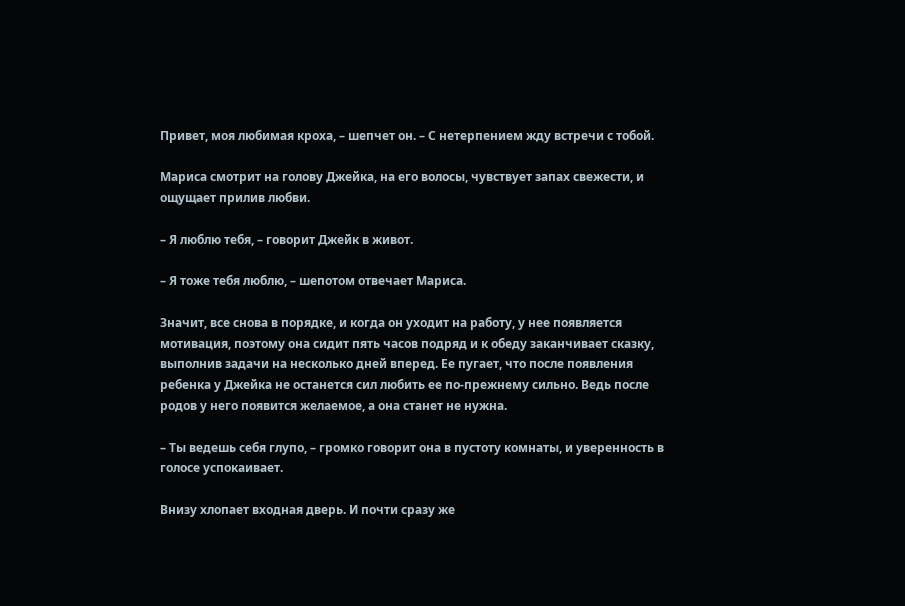Привет, моя любимая кроха, – шепчет он. – С нетерпением жду встречи с тобой.

Мариса смотрит на голову Джейка, на его волосы, чувствует запах свежести, и ощущает прилив любви.

– Я люблю тебя, – говорит Джейк в живот.

– Я тоже тебя люблю, – шепотом отвечает Мариса.

Значит, все снова в порядке, и когда он уходит на работу, у нее появляется мотивация, поэтому она сидит пять часов подряд и к обеду заканчивает сказку, выполнив задачи на несколько дней вперед. Ее пугает, что после появления ребенка у Джейка не останется сил любить ее по-прежнему сильно. Ведь после родов у него появится желаемое, а она станет не нужна.

– Ты ведешь себя глупо, – громко говорит она в пустоту комнаты, и уверенность в голосе успокаивает.

Внизу хлопает входная дверь. И почти сразу же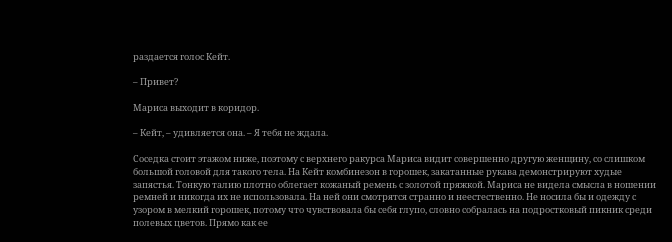раздается голос Кейт.

– Привет?

Мариса выходит в коридор.

– Кейт, – удивляется она. – Я тебя не ждала.

Соседка стоит этажом ниже, поэтому с верхнего ракурса Мариса видит совершенно другую женщину, со слишком большой головой для такого тела. На Кейт комбинезон в горошек, закатанные рукава демонстрируют худые запястья. Тонкую талию плотно облегает кожаный ремень с золотой пряжкой. Мариса не видела смысла в ношении ремней и никогда их не использовала. На ней они смотрятся странно и неестественно. Не носила бы и одежду с узором в мелкий горошек, потому что чувствовала бы себя глупо, словно собралась на подростковый пикник среди полевых цветов. Прямо как ее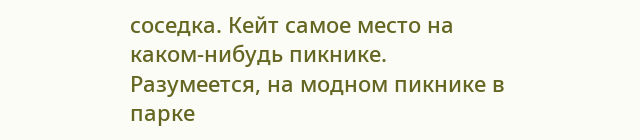соседка. Кейт самое место на каком-нибудь пикнике. Разумеется, на модном пикнике в парке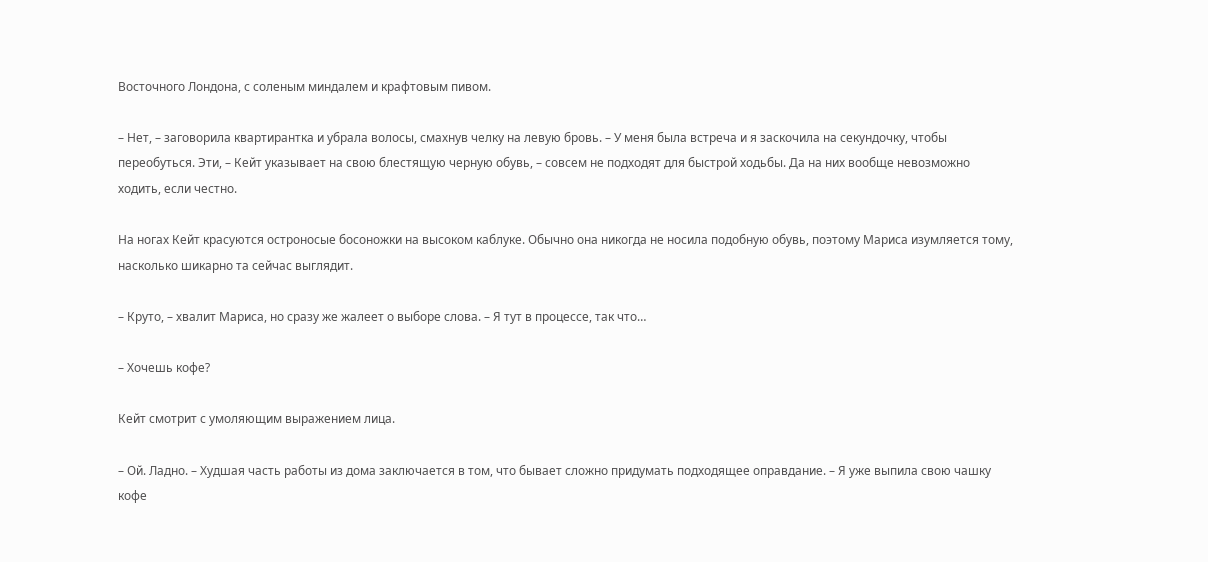Восточного Лондона, с соленым миндалем и крафтовым пивом.

– Нет, – заговорила квартирантка и убрала волосы, смахнув челку на левую бровь. – У меня была встреча и я заскочила на секундочку, чтобы переобуться. Эти, – Кейт указывает на свою блестящую черную обувь, – совсем не подходят для быстрой ходьбы. Да на них вообще невозможно ходить, если честно.

На ногах Кейт красуются остроносые босоножки на высоком каблуке. Обычно она никогда не носила подобную обувь, поэтому Мариса изумляется тому, насколько шикарно та сейчас выглядит.

– Круто, – хвалит Мариса, но сразу же жалеет о выборе слова. – Я тут в процессе, так что…

– Хочешь кофе?

Кейт смотрит с умоляющим выражением лица.

– Ой. Ладно. – Худшая часть работы из дома заключается в том, что бывает сложно придумать подходящее оправдание. – Я уже выпила свою чашку кофе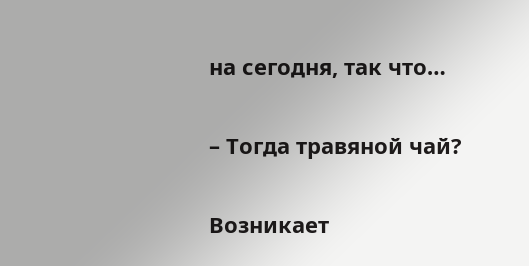на сегодня, так что…

– Тогда травяной чай?

Возникает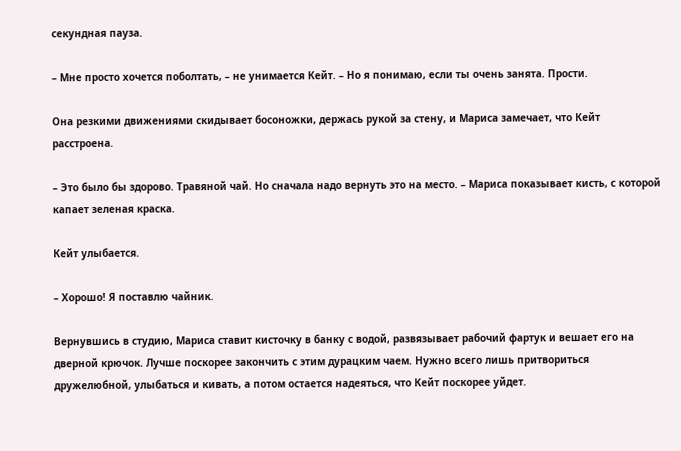секундная пауза.

– Мне просто хочется поболтать, – не унимается Кейт. – Но я понимаю, если ты очень занята. Прости.

Она резкими движениями скидывает босоножки, держась рукой за стену, и Мариса замечает, что Кейт расстроена.

– Это было бы здорово. Травяной чай. Но сначала надо вернуть это на место. – Мариса показывает кисть, с которой капает зеленая краска.

Кейт улыбается.

– Хорошо! Я поставлю чайник.

Вернувшись в студию, Мариса ставит кисточку в банку с водой, развязывает рабочий фартук и вешает его на дверной крючок. Лучше поскорее закончить с этим дурацким чаем. Нужно всего лишь притвориться дружелюбной, улыбаться и кивать, а потом остается надеяться, что Кейт поскорее уйдет.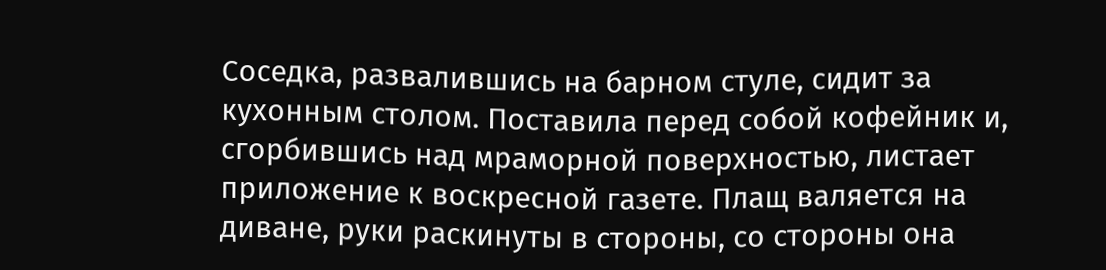Соседка, развалившись на барном стуле, сидит за кухонным столом. Поставила перед собой кофейник и, сгорбившись над мраморной поверхностью, листает приложение к воскресной газете. Плащ валяется на диване, руки раскинуты в стороны, со стороны она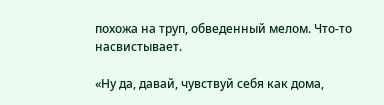похожа на труп, обведенный мелом. Что-то насвистывает.

«Ну да, давай, чувствуй себя как дома,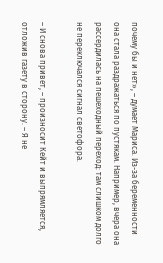почему бы и нет», – думает Мариса. Из-за беременности она стала раздражаться по пустякам. Например, вчера она рассердилась на пешеходный переход: там слишком долго не переключался сигнал светофора.

– И снова привет, – произносит Кейт и выпрямляется, отложив газету в сторону. – Я не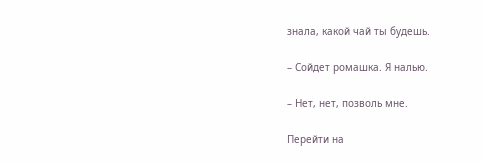знала, какой чай ты будешь.

– Сойдет ромашка. Я налью.

– Нет, нет, позволь мне.

Перейти на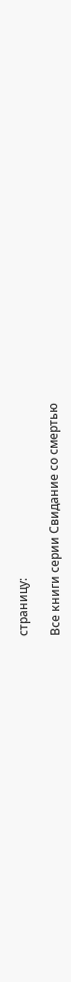страницу:

Все книги серии Свидание со смертью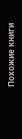Похожие книги